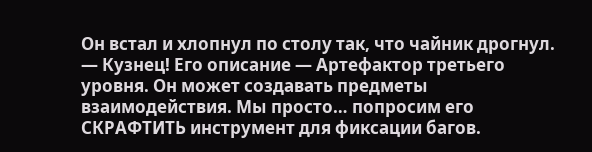Он встал и хлопнул по столу так, что чайник дрогнул.
— Кузнец! Его описание — Артефактор третьего уровня. Он может создавать предметы взаимодействия. Мы просто… попросим его СКРАФТИТЬ инструмент для фиксации багов.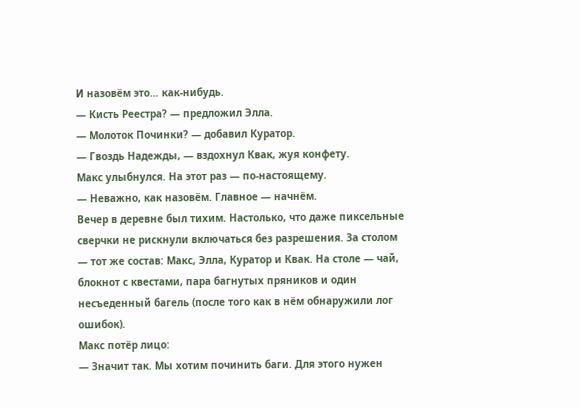И назовём это… как-нибудь.
— Кисть Реестра? — предложил Элла.
— Молоток Починки? — добавил Куратор.
— Гвоздь Надежды, — вздохнул Квак, жуя конфету.
Макс улыбнулся. На этот раз — по-настоящему.
— Неважно, как назовём. Главное — начнём.
Вечер в деревне был тихим. Настолько, что даже пиксельные сверчки не рискнули включаться без разрешения. За столом — тот же состав: Макс, Элла, Куратор и Квак. На столе — чай, блокнот с квестами, пара багнутых пряников и один несъеденный багель (после того как в нём обнаружили лог ошибок).
Макс потёр лицо:
— Значит так. Мы хотим починить баги. Для этого нужен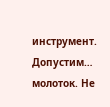инструмент. Допустим… молоток. Не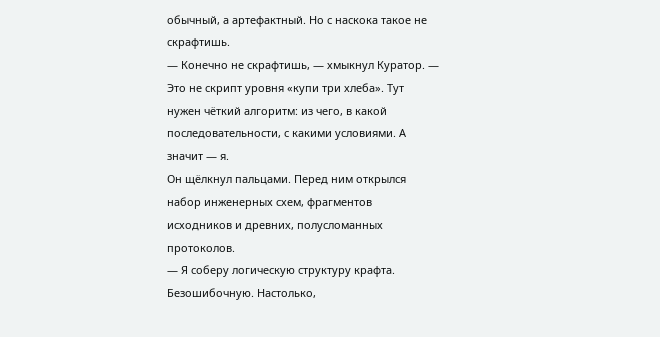обычный, а артефактный. Но с наскока такое не скрафтишь.
— Конечно не скрафтишь, — хмыкнул Куратор. — Это не скрипт уровня «купи три хлеба». Тут нужен чёткий алгоритм: из чего, в какой последовательности, с какими условиями. А значит — я.
Он щёлкнул пальцами. Перед ним открылся набор инженерных схем, фрагментов исходников и древних, полусломанных протоколов.
— Я соберу логическую структуру крафта. Безошибочную. Настолько,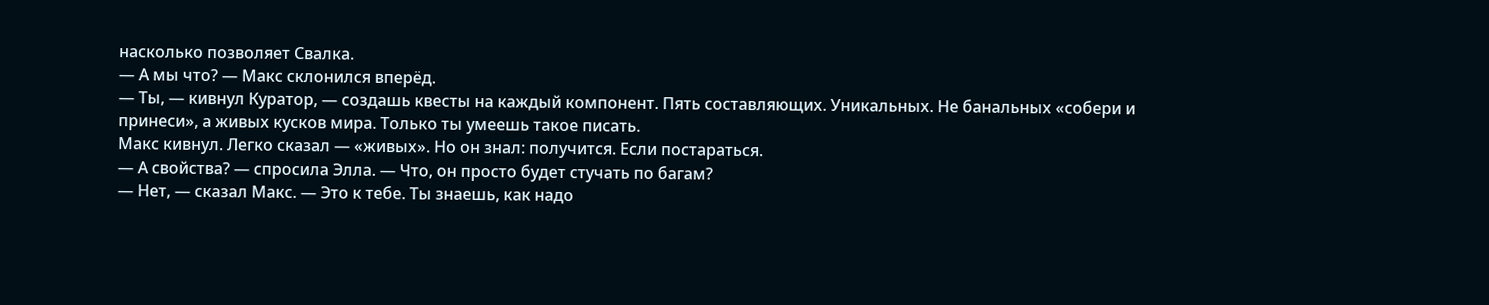насколько позволяет Свалка.
— А мы что? — Макс склонился вперёд.
— Ты, — кивнул Куратор, — создашь квесты на каждый компонент. Пять составляющих. Уникальных. Не банальных «собери и принеси», а живых кусков мира. Только ты умеешь такое писать.
Макс кивнул. Легко сказал — «живых». Но он знал: получится. Если постараться.
— А свойства? — спросила Элла. — Что, он просто будет стучать по багам?
— Нет, — сказал Макс. — Это к тебе. Ты знаешь, как надо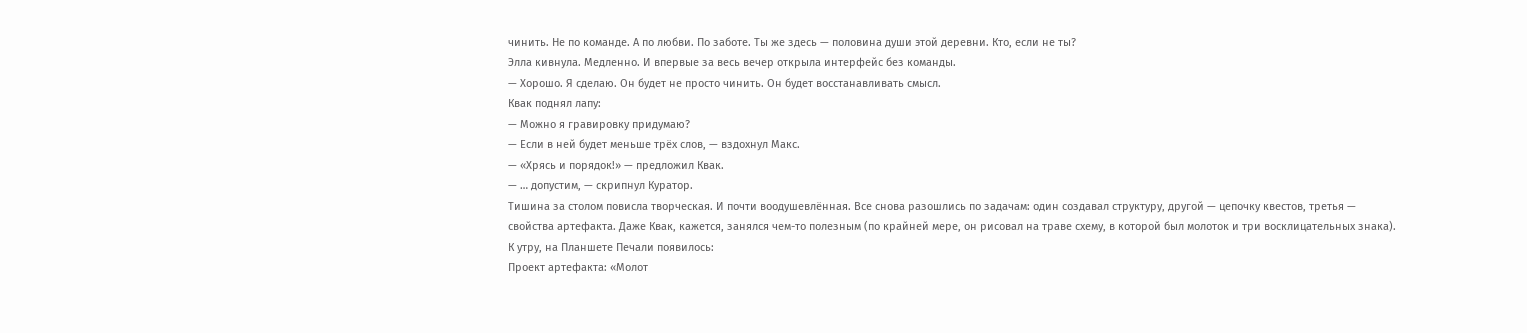чинить. Не по команде. А по любви. По заботе. Ты же здесь — половина души этой деревни. Кто, если не ты?
Элла кивнула. Медленно. И впервые за весь вечер открыла интерфейс без команды.
— Хорошо. Я сделаю. Он будет не просто чинить. Он будет восстанавливать смысл.
Квак поднял лапу:
— Можно я гравировку придумаю?
— Если в ней будет меньше трёх слов, — вздохнул Макс.
— «Хрясь и порядок!» — предложил Квак.
— … допустим, — скрипнул Куратор.
Тишина за столом повисла творческая. И почти воодушевлённая. Все снова разошлись по задачам: один создавал структуру, другой — цепочку квестов, третья — свойства артефакта. Даже Квак, кажется, занялся чем-то полезным (по крайней мере, он рисовал на траве схему, в которой был молоток и три восклицательных знака).
К утру, на Планшете Печали появилось:
Проект артефакта: «Молот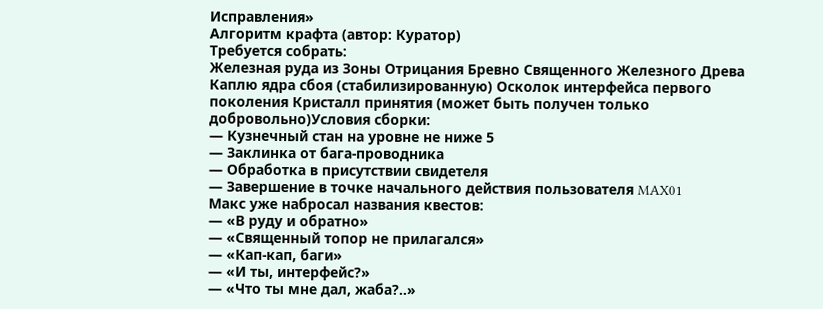Исправления»
Алгоритм крафта (автор: Куратор)
Требуется собрать:
Железная руда из Зоны Отрицания Бревно Священного Железного Древа Каплю ядра сбоя (стабилизированную) Осколок интерфейса первого поколения Кристалл принятия (может быть получен только добровольно)Условия сборки:
— Кузнечный стан на уровне не ниже 5
— Заклинка от бага-проводника
— Обработка в присутствии свидетеля
— Завершение в точке начального действия пользователя MAX01
Макс уже набросал названия квестов:
— «В руду и обратно»
— «Священный топор не прилагался»
— «Кап-кап, баги»
— «И ты, интерфейс?»
— «Что ты мне дал, жаба?..»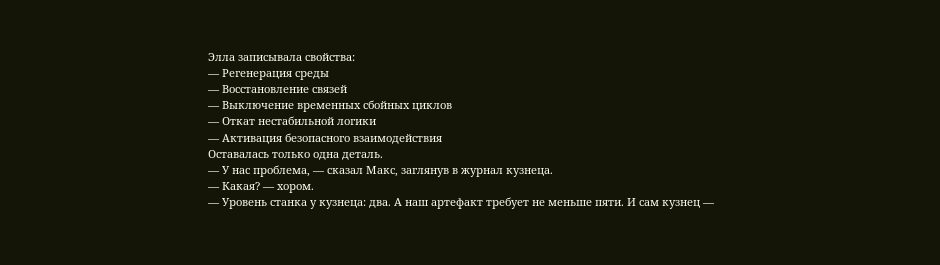Элла записывала свойства:
— Регенерация среды
— Восстановление связей
— Выключение временных сбойных циклов
— Откат нестабильной логики
— Активация безопасного взаимодействия
Оставалась только одна деталь.
— У нас проблема, — сказал Макс, заглянув в журнал кузнеца.
— Какая? — хором.
— Уровень станка у кузнеца: два. А наш артефакт требует не меньше пяти. И сам кузнец —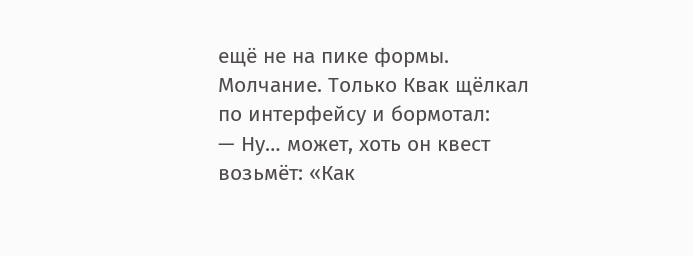ещё не на пике формы.
Молчание. Только Квак щёлкал по интерфейсу и бормотал:
— Ну… может, хоть он квест возьмёт: «Как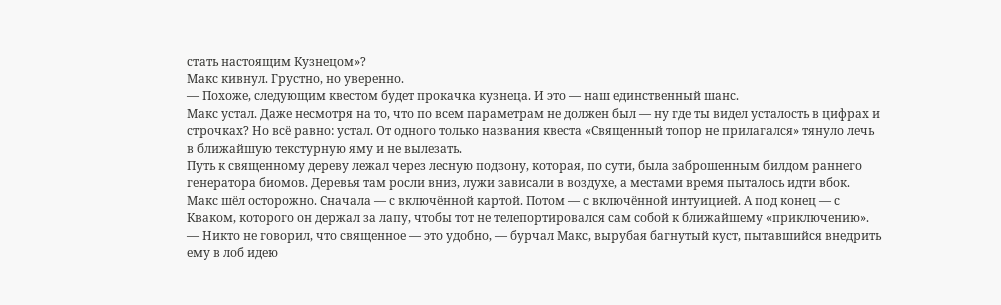стать настоящим Кузнецом»?
Макс кивнул. Грустно, но уверенно.
— Похоже, следующим квестом будет прокачка кузнеца. И это — наш единственный шанс.
Макс устал. Даже несмотря на то, что по всем параметрам не должен был — ну где ты видел усталость в цифрах и строчках? Но всё равно: устал. От одного только названия квеста «Священный топор не прилагался» тянуло лечь в ближайшую текстурную яму и не вылезать.
Путь к священному дереву лежал через лесную подзону, которая, по сути, была заброшенным билдом раннего генератора биомов. Деревья там росли вниз, лужи зависали в воздухе, а местами время пыталось идти вбок. Макс шёл осторожно. Сначала — с включённой картой. Потом — с включённой интуицией. А под конец — с Кваком, которого он держал за лапу, чтобы тот не телепортировался сам собой к ближайшему «приключению».
— Никто не говорил, что священное — это удобно, — бурчал Макс, вырубая багнутый куст, пытавшийся внедрить ему в лоб идею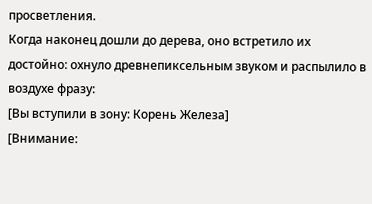просветления.
Когда наконец дошли до дерева, оно встретило их достойно: охнуло древнепиксельным звуком и распылило в воздухе фразу:
[Вы вступили в зону: Корень Железа]
[Внимание: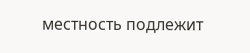местность подлежит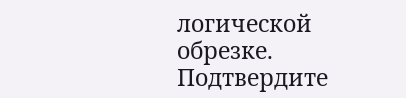логической обрезке. Подтвердите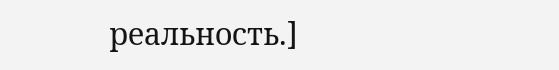реальность.]